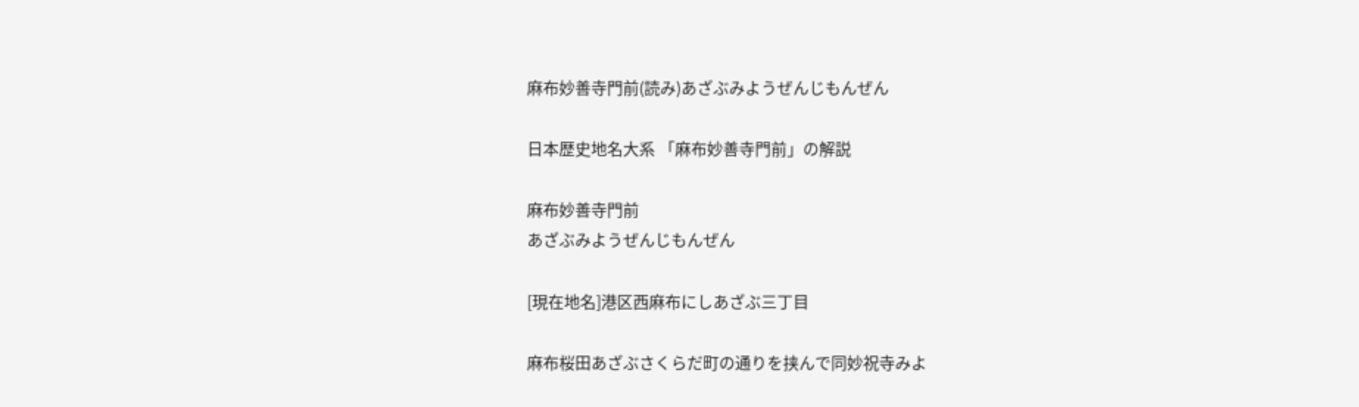麻布妙善寺門前(読み)あざぶみようぜんじもんぜん

日本歴史地名大系 「麻布妙善寺門前」の解説

麻布妙善寺門前
あざぶみようぜんじもんぜん

[現在地名]港区西麻布にしあざぶ三丁目

麻布桜田あざぶさくらだ町の通りを挟んで同妙祝寺みよ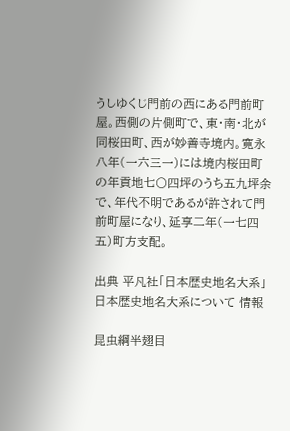うしゆくじ門前の西にある門前町屋。西側の片側町で、東・南・北が同桜田町、西が妙善寺境内。寛永八年(一六三一)には境内桜田町の年貢地七〇四坪のうち五九坪余で、年代不明であるが許されて門前町屋になり、延享二年(一七四五)町方支配。

出典 平凡社「日本歴史地名大系」日本歴史地名大系について 情報

昆虫綱半翅目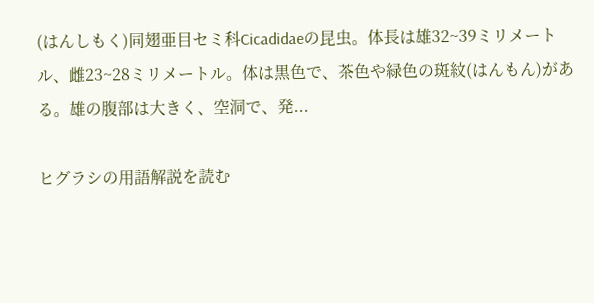(はんしもく)同翅亜目セミ科Cicadidaeの昆虫。体長は雄32~39ミリメートル、雌23~28ミリメートル。体は黒色で、茶色や緑色の斑紋(はんもん)がある。雄の腹部は大きく、空洞で、発...

ヒグラシの用語解説を読む